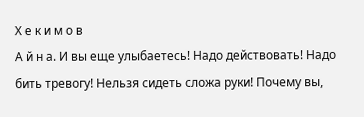Х е к и м о в
А й н а. И вы еще улыбаетесь! Надо действовать! Надо бить тревогу! Нельзя сидеть сложа руки! Почему вы,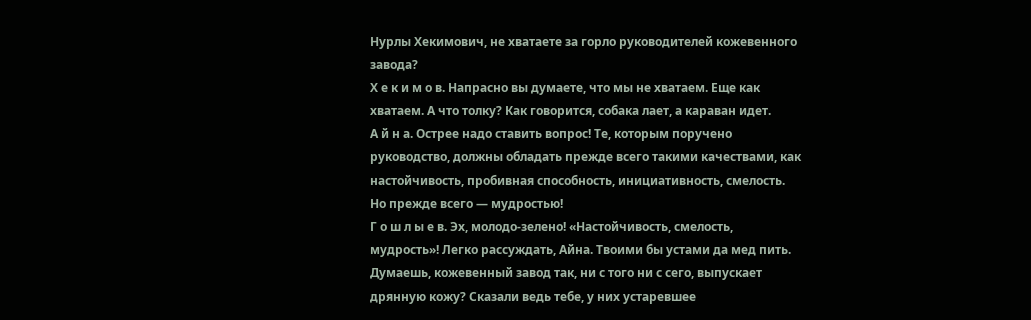Нурлы Хекимович, не хватаете за горло руководителей кожевенного завода?
Х е к и м о в. Напрасно вы думаете, что мы не хватаем. Еще как хватаем. А что толку? Как говорится, собака лает, а караван идет.
А й н а. Острее надо ставить вопрос! Те, которым поручено руководство, должны обладать прежде всего такими качествами, как настойчивость, пробивная способность, инициативность, смелость. Но прежде всего — мудростью!
Г о ш л ы е в. Эх, молодо-зелено! «Настойчивость, смелость, мудрость»! Легко рассуждать, Айна. Твоими бы устами да мед пить. Думаешь, кожевенный завод так, ни с того ни с сего, выпускает дрянную кожу? Сказали ведь тебе, у них устаревшее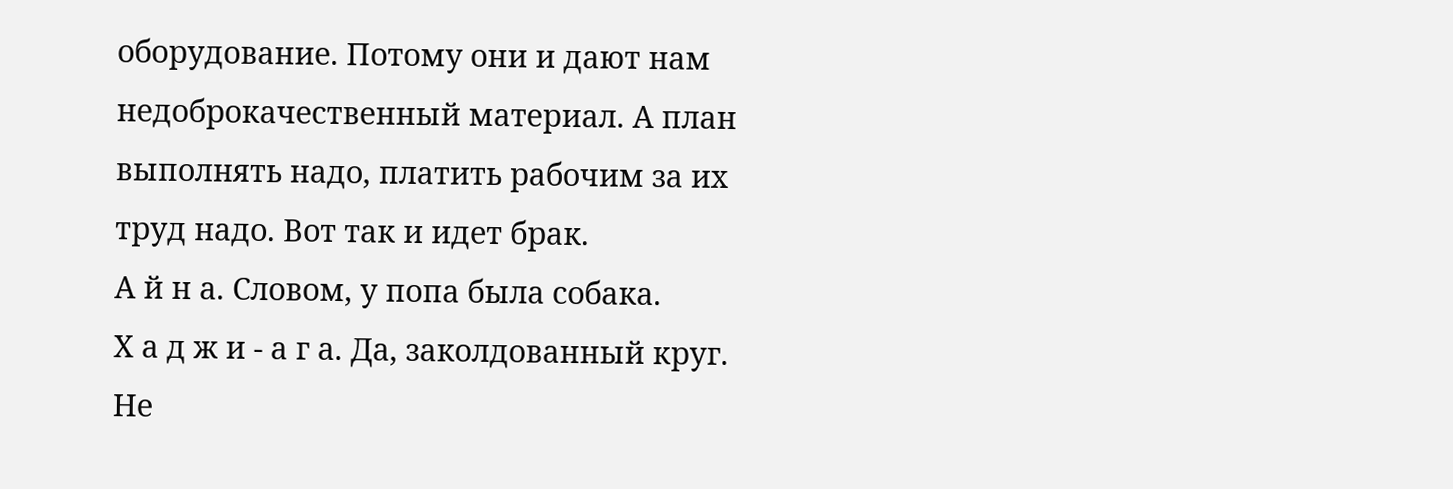оборудование. Потому они и дают нам недоброкачественный материал. А план выполнять надо, платить рабочим за их труд надо. Вот так и идет брак.
А й н а. Словом, у попа была собака.
Х а д ж и - а г а. Да, заколдованный круг. Не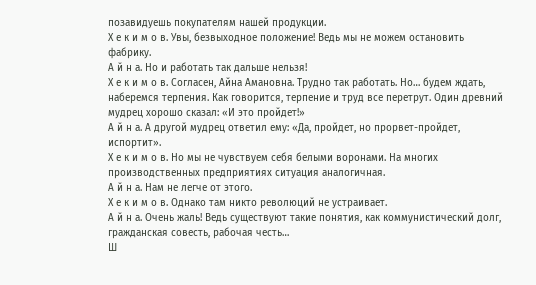позавидуешь покупателям нашей продукции.
Х е к и м о в. Увы, безвыходное положение! Ведь мы не можем остановить фабрику.
А й н а. Но и работать так дальше нельзя!
Х е к и м о в. Согласен, Айна Амановна. Трудно так работать. Но… будем ждать, наберемся терпения. Как говорится, терпение и труд все перетрут. Один древний мудрец хорошо сказал: «И это пройдет!»
А й н а. А другой мудрец ответил ему: «Да, пройдет, но прорвет-пройдет, испортит».
Х е к и м о в. Но мы не чувствуем себя белыми воронами. На многих производственных предприятиях ситуация аналогичная.
А й н а. Нам не легче от этого.
Х е к и м о в. Однако там никто революций не устраивает.
А й н а. Очень жаль! Ведь существуют такие понятия, как коммунистический долг, гражданская совесть, рабочая честь…
Ш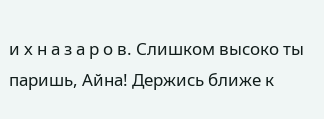и х н а з а р о в. Слишком высоко ты паришь, Айна! Держись ближе к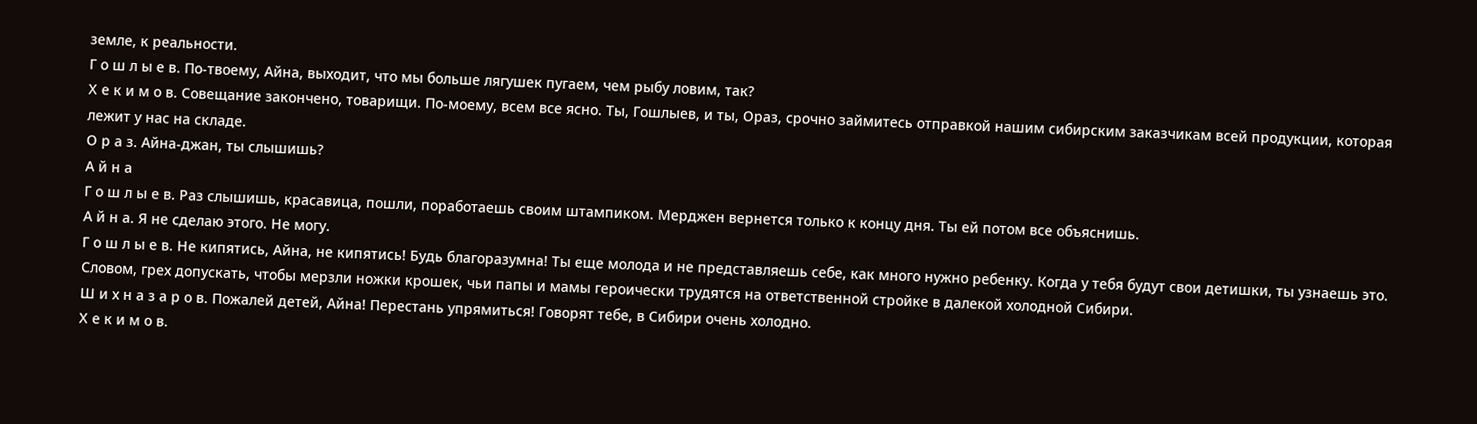земле, к реальности.
Г о ш л ы е в. По-твоему, Айна, выходит, что мы больше лягушек пугаем, чем рыбу ловим, так?
Х е к и м о в. Совещание закончено, товарищи. По-моему, всем все ясно. Ты, Гошлыев, и ты, Ораз, срочно займитесь отправкой нашим сибирским заказчикам всей продукции, которая лежит у нас на складе.
О р а з. Айна-джан, ты слышишь?
А й н а
Г о ш л ы е в. Раз слышишь, красавица, пошли, поработаешь своим штампиком. Мерджен вернется только к концу дня. Ты ей потом все объяснишь.
А й н а. Я не сделаю этого. Не могу.
Г о ш л ы е в. Не кипятись, Айна, не кипятись! Будь благоразумна! Ты еще молода и не представляешь себе, как много нужно ребенку. Когда у тебя будут свои детишки, ты узнаешь это. Словом, грех допускать, чтобы мерзли ножки крошек, чьи папы и мамы героически трудятся на ответственной стройке в далекой холодной Сибири.
Ш и х н а з а р о в. Пожалей детей, Айна! Перестань упрямиться! Говорят тебе, в Сибири очень холодно.
Х е к и м о в.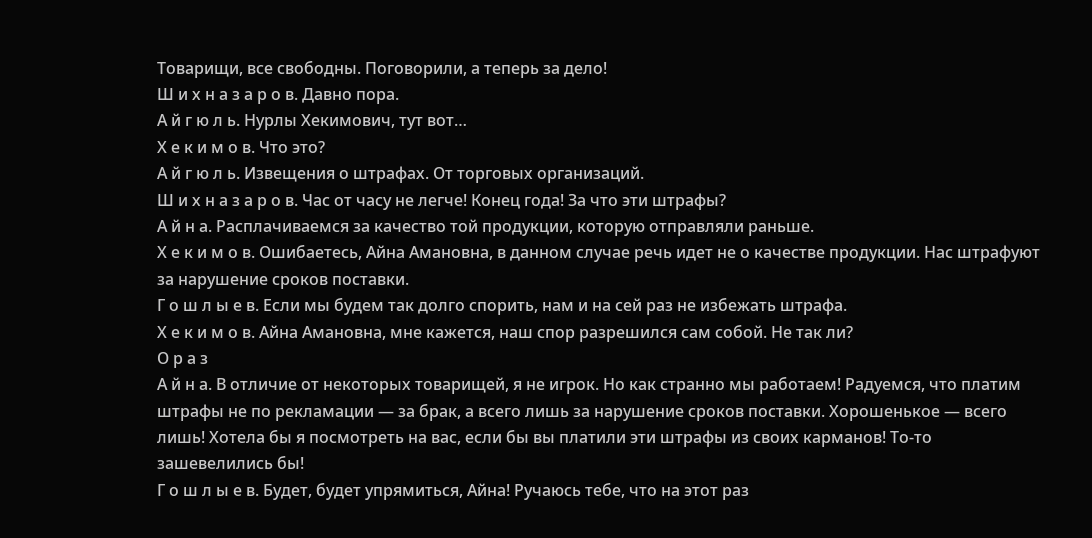Товарищи, все свободны. Поговорили, а теперь за дело!
Ш и х н а з а р о в. Давно пора.
А й г ю л ь. Нурлы Хекимович, тут вот…
Х е к и м о в. Что это?
А й г ю л ь. Извещения о штрафах. От торговых организаций.
Ш и х н а з а р о в. Час от часу не легче! Конец года! За что эти штрафы?
А й н а. Расплачиваемся за качество той продукции, которую отправляли раньше.
Х е к и м о в. Ошибаетесь, Айна Амановна, в данном случае речь идет не о качестве продукции. Нас штрафуют за нарушение сроков поставки.
Г о ш л ы е в. Если мы будем так долго спорить, нам и на сей раз не избежать штрафа.
Х е к и м о в. Айна Амановна, мне кажется, наш спор разрешился сам собой. Не так ли?
О р а з
А й н а. В отличие от некоторых товарищей, я не игрок. Но как странно мы работаем! Радуемся, что платим штрафы не по рекламации — за брак, а всего лишь за нарушение сроков поставки. Хорошенькое — всего лишь! Хотела бы я посмотреть на вас, если бы вы платили эти штрафы из своих карманов! То-то зашевелились бы!
Г о ш л ы е в. Будет, будет упрямиться, Айна! Ручаюсь тебе, что на этот раз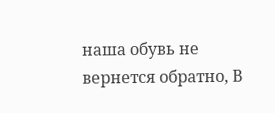наша обувь не вернется обратно, В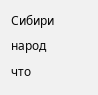Сибири народ что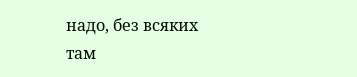надо, без всяких там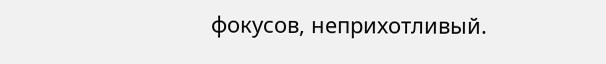фокусов, неприхотливый.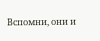Вспомни, они и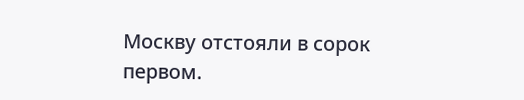Москву отстояли в сорок первом.